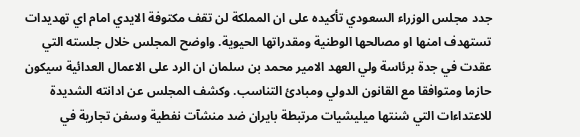جدد مجلس الوزراء السعودي تأكيده على ان المملكة لن تقف مكتوفة الايدي امام اي تهديدات تستهدف امنها او مصالحها الوطنية ومقدراتها الحيوية. واوضح المجلس خلال جلسته التي عقدت في جدة برئاسة ولي العهد الامير محمد بن سلمان ان الرد على الاعمال العدائية سيكون حازما ومتوافقا مع القانون الدولي ومبادئ التناسب. وكشف المجلس عن ادانته الشديدة للاعتداءات التي شنتها ميليشيات مرتبطة بايران ضد منشآت نفطية وسفن تجارية في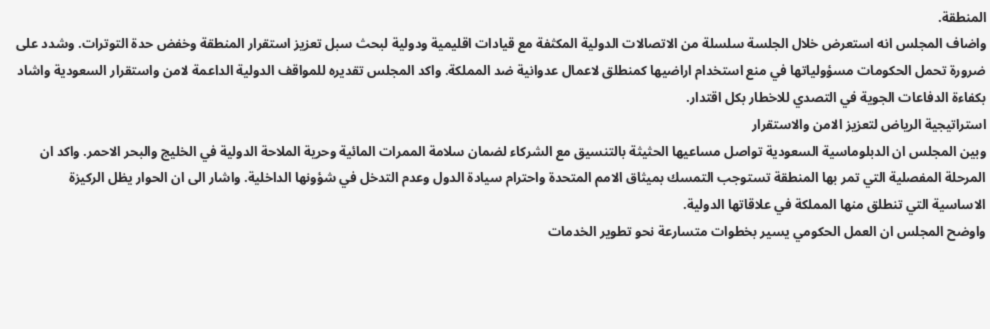المنطقة.
واضاف المجلس انه استعرض خلال الجلسة سلسلة من الاتصالات الدولية المكثفة مع قيادات اقليمية ودولية لبحث سبل تعزيز استقرار المنطقة وخفض حدة التوترات. وشدد على ضرورة تحمل الحكومات مسؤولياتها في منع استخدام اراضيها كمنطلق لاعمال عدوانية ضد المملكة. واكد المجلس تقديره للمواقف الدولية الداعمة لامن واستقرار السعودية واشاد بكفاءة الدفاعات الجوية في التصدي للاخطار بكل اقتدار.
استراتيجية الرياض لتعزيز الامن والاستقرار
وبين المجلس ان الدبلوماسية السعودية تواصل مساعيها الحثيثة بالتنسيق مع الشركاء لضمان سلامة الممرات المائية وحرية الملاحة الدولية في الخليج والبحر الاحمر. واكد ان المرحلة المفصلية التي تمر بها المنطقة تستوجب التمسك بميثاق الامم المتحدة واحترام سيادة الدول وعدم التدخل في شؤونها الداخلية. واشار الى ان الحوار يظل الركيزة الاساسية التي تنطلق منها المملكة في علاقاتها الدولية.
واوضح المجلس ان العمل الحكومي يسير بخطوات متسارعة نحو تطوير الخدمات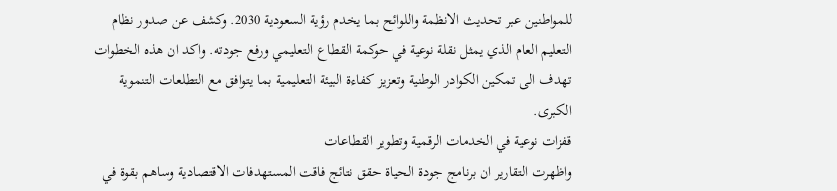للمواطنين عبر تحديث الانظمة واللوائح بما يخدم رؤية السعودية 2030. وكشف عن صدور نظام التعليم العام الذي يمثل نقلة نوعية في حوكمة القطاع التعليمي ورفع جودته. واكد ان هذه الخطوات تهدف الى تمكين الكوادر الوطنية وتعزيز كفاءة البيئة التعليمية بما يتوافق مع التطلعات التنموية الكبرى.
قفزات نوعية في الخدمات الرقمية وتطوير القطاعات
واظهرت التقارير ان برنامج جودة الحياة حقق نتائج فاقت المستهدفات الاقتصادية وساهم بقوة في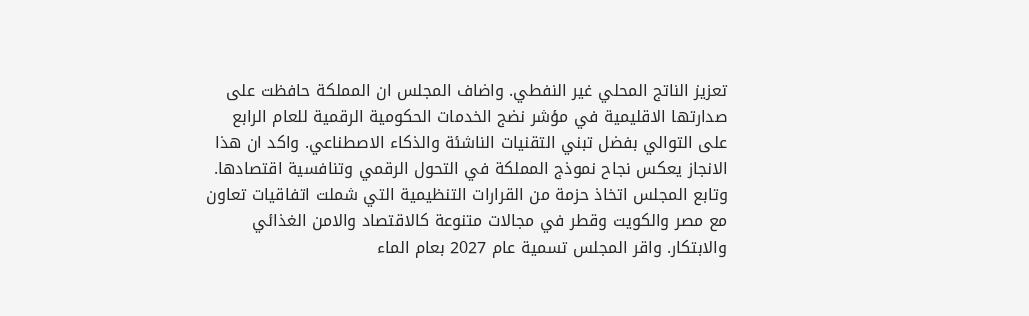تعزيز الناتج المحلي غير النفطي. واضاف المجلس ان المملكة حافظت على صدارتها الاقليمية في مؤشر نضج الخدمات الحكومية الرقمية للعام الرابع على التوالي بفضل تبني التقنيات الناشئة والذكاء الاصطناعي. واكد ان هذا الانجاز يعكس نجاح نموذج المملكة في التحول الرقمي وتنافسية اقتصادها.
وتابع المجلس اتخاذ حزمة من القرارات التنظيمية التي شملت اتفاقيات تعاون مع مصر والكويت وقطر في مجالات متنوعة كالاقتصاد والامن الغذائي والابتكار. واقر المجلس تسمية عام 2027 بعام الماء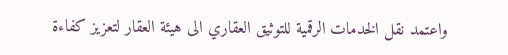واعتمد نقل الخدمات الرقمية للتوثيق العقاري الى هيئة العقار لتعزيز كفاءة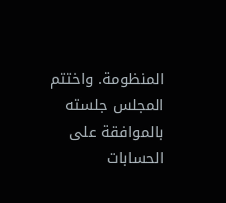المنظومة. واختتم المجلس جلسته بالموافقة على الحسابات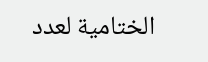الختامية لعدد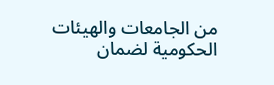من الجامعات والهيئات الحكومية لضمان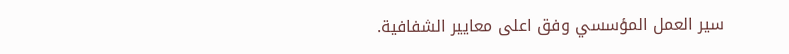سير العمل المؤسسي وفق اعلى معايير الشفافية.